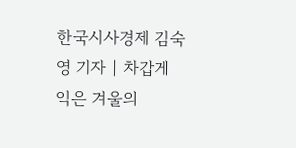한국시사경제 김숙영 기자 | 차갑게 익은 겨울의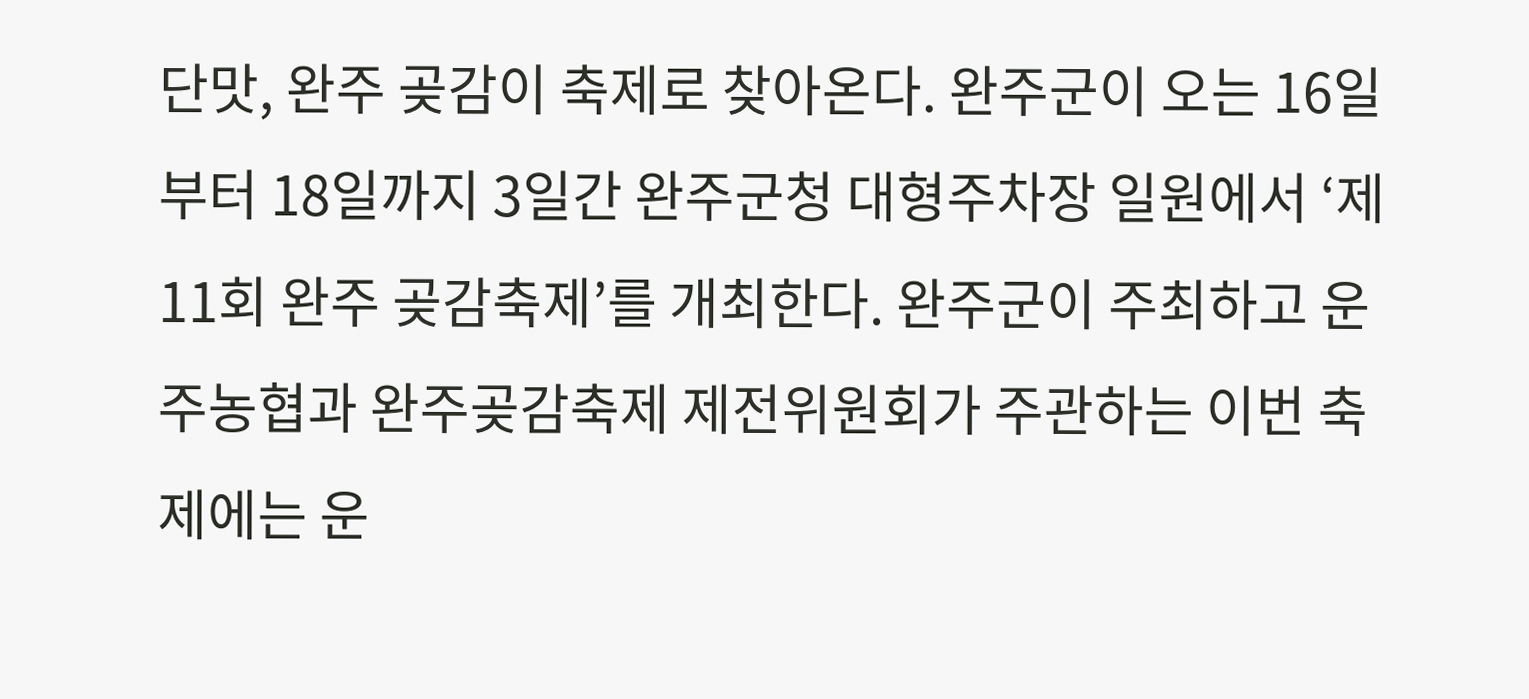단맛, 완주 곶감이 축제로 찾아온다. 완주군이 오는 16일부터 18일까지 3일간 완주군청 대형주차장 일원에서 ‘제11회 완주 곶감축제’를 개최한다. 완주군이 주최하고 운주농협과 완주곶감축제 제전위원회가 주관하는 이번 축제에는 운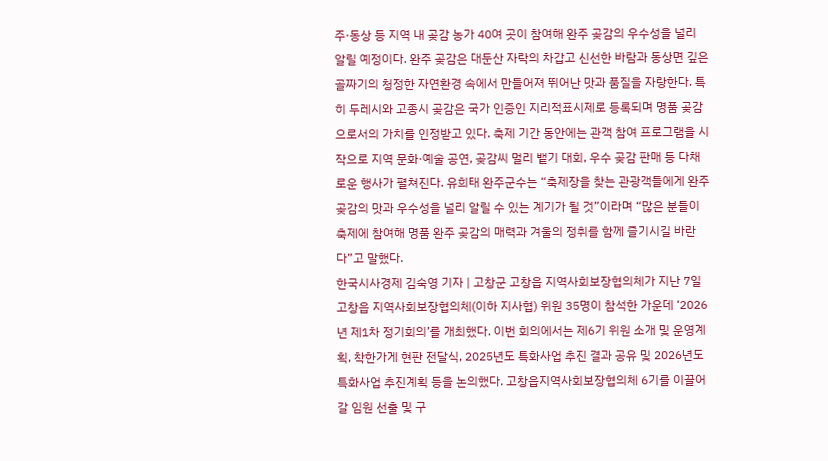주·동상 등 지역 내 곶감 농가 40여 곳이 참여해 완주 곶감의 우수성을 널리 알릴 예정이다. 완주 곶감은 대둔산 자락의 차갑고 신선한 바람과 동상면 깊은 골짜기의 청정한 자연환경 속에서 만들어져 뛰어난 맛과 품질을 자랑한다. 특히 두레시와 고종시 곶감은 국가 인증인 지리적표시제로 등록되며 명품 곶감으로서의 가치를 인정받고 있다. 축제 기간 동안에는 관객 참여 프로그램을 시작으로 지역 문화·예술 공연, 곶감씨 멀리 뱉기 대회, 우수 곶감 판매 등 다채로운 행사가 펼쳐진다. 유희태 완주군수는 “축제장을 찾는 관광객들에게 완주 곶감의 맛과 우수성을 널리 알릴 수 있는 계기가 될 것”이라며 “많은 분들이 축제에 참여해 명품 완주 곶감의 매력과 겨울의 정취를 함께 즐기시길 바란다”고 말했다.
한국시사경제 김숙영 기자 | 고창군 고창읍 지역사회보장협의체가 지난 7일 고창읍 지역사회보장협의체(이하 지사협) 위원 35명이 참석한 가운데 ‘2026년 제1차 정기회의’를 개최했다. 이번 회의에서는 제6기 위원 소개 및 운영계획, 착한가게 현판 전달식, 2025년도 특화사업 추진 결과 공유 및 2026년도 특화사업 추진계획 등을 논의했다. 고창읍지역사회보장협의체 6기를 이끌어 갈 임원 선출 및 구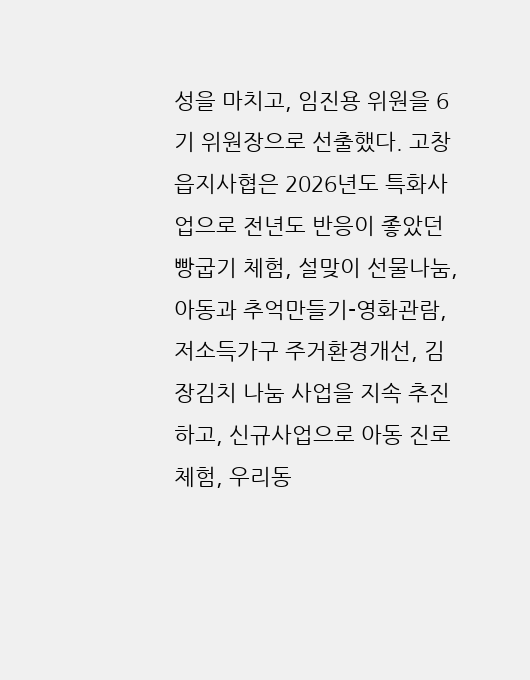성을 마치고, 임진용 위원을 6기 위원장으로 선출했다. 고창읍지사협은 2026년도 특화사업으로 전년도 반응이 좋았던 빵굽기 체험, 설맞이 선물나눔, 아동과 추억만들기-영화관람, 저소득가구 주거환경개선, 김장김치 나눔 사업을 지속 추진하고, 신규사업으로 아동 진로체험, 우리동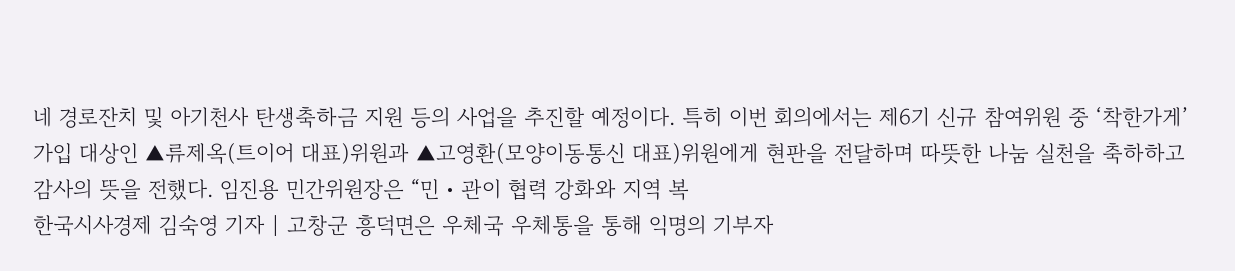네 경로잔치 및 아기천사 탄생축하금 지원 등의 사업을 추진할 예정이다. 특히 이번 회의에서는 제6기 신규 참여위원 중 ‘착한가게’ 가입 대상인 ▲류제옥(트이어 대표)위원과 ▲고영환(모양이동통신 대표)위원에게 현판을 전달하며 따뜻한 나눔 실천을 축하하고 감사의 뜻을 전했다. 임진용 민간위원장은 “민・관이 협력 강화와 지역 복
한국시사경제 김숙영 기자 | 고창군 흥덕면은 우체국 우체통을 통해 익명의 기부자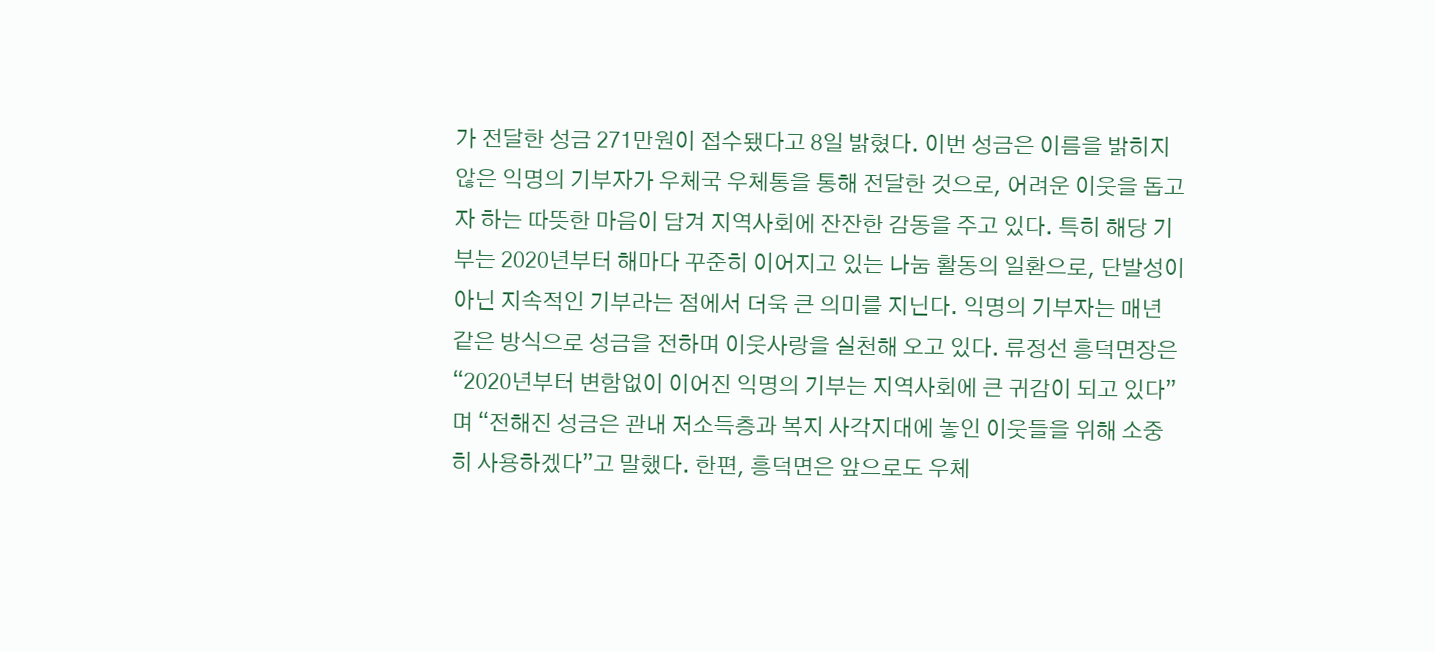가 전달한 성금 271만원이 접수됐다고 8일 밝혔다. 이번 성금은 이름을 밝히지 않은 익명의 기부자가 우체국 우체통을 통해 전달한 것으로, 어려운 이웃을 돕고자 하는 따뜻한 마음이 담겨 지역사회에 잔잔한 감동을 주고 있다. 특히 해당 기부는 2020년부터 해마다 꾸준히 이어지고 있는 나눔 활동의 일환으로, 단발성이 아닌 지속적인 기부라는 점에서 더욱 큰 의미를 지닌다. 익명의 기부자는 매년 같은 방식으로 성금을 전하며 이웃사랑을 실천해 오고 있다. 류정선 흥덕면장은 “2020년부터 변함없이 이어진 익명의 기부는 지역사회에 큰 귀감이 되고 있다”며 “전해진 성금은 관내 저소득층과 복지 사각지대에 놓인 이웃들을 위해 소중히 사용하겠다”고 말했다. 한편, 흥덕면은 앞으로도 우체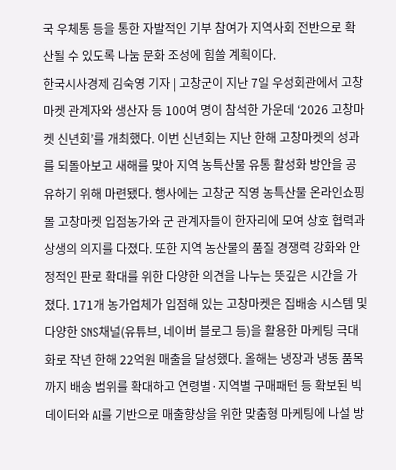국 우체통 등을 통한 자발적인 기부 참여가 지역사회 전반으로 확산될 수 있도록 나눔 문화 조성에 힘쓸 계획이다.
한국시사경제 김숙영 기자 | 고창군이 지난 7일 우성회관에서 고창마켓 관계자와 생산자 등 100여 명이 참석한 가운데 ‘2026 고창마켓 신년회’를 개최했다. 이번 신년회는 지난 한해 고창마켓의 성과를 되돌아보고 새해를 맞아 지역 농특산물 유통 활성화 방안을 공유하기 위해 마련됐다. 행사에는 고창군 직영 농특산물 온라인쇼핑몰 고창마켓 입점농가와 군 관계자들이 한자리에 모여 상호 협력과 상생의 의지를 다졌다. 또한 지역 농산물의 품질 경쟁력 강화와 안정적인 판로 확대를 위한 다양한 의견을 나누는 뜻깊은 시간을 가졌다. 171개 농가업체가 입점해 있는 고창마켓은 집배송 시스템 및 다양한 SNS채널(유튜브, 네이버 블로그 등)을 활용한 마케팅 극대화로 작년 한해 22억원 매출을 달성했다. 올해는 냉장과 냉동 품목까지 배송 범위를 확대하고 연령별·지역별 구매패턴 등 확보된 빅데이터와 AI를 기반으로 매출향상을 위한 맞춤형 마케팅에 나설 방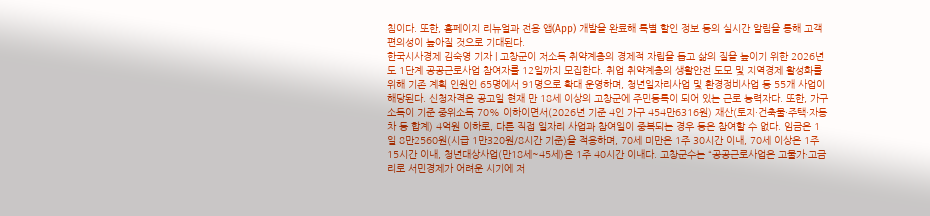침이다. 또한, 홈페이지 리뉴얼과 전용 앱(App) 개발을 완료해 특별 할인 정보 등의 실시간 알림을 통해 고객 편의성이 높아질 것으로 기대된다.
한국시사경제 김숙영 기자 | 고창군이 저소득 취약계층의 경제적 자립을 돕고 삶의 질을 높이기 위한 2026년도 1단계 공공근로사업 참여자를 12일까지 모집한다. 취업 취약계층의 생활안전 도모 및 지역경제 활성화를 위해 기존 계획 인원인 65명에서 91명으로 확대 운영하며, 청년일자리사업 및 환경정비사업 등 55개 사업이 해당된다. 신청자격은 공고일 현재 만 18세 이상의 고창군에 주민등록이 되어 있는 근로 능력자다. 또한, 가구소득이 기준 중위소득 70% 이하이면서(2026년 기준 4인 가구 454만6316원) 재산(토지·건축물·주택·자동차 등 합계) 4억원 이하로, 다른 직접 일자리 사업과 참여일이 중복되는 경우 등은 참여할 수 없다. 임금은 1일 8만2560원(시급 1만320원/8시간 기준)을 적용하며, 70세 미만은 1주 30시간 이내, 70세 이상은 1주 15시간 이내, 청년대상사업(만18세~45세)은 1주 40시간 이내다. 고창군수는 “공공근로사업은 고물가·고금리로 서민경제가 어려운 시기에 저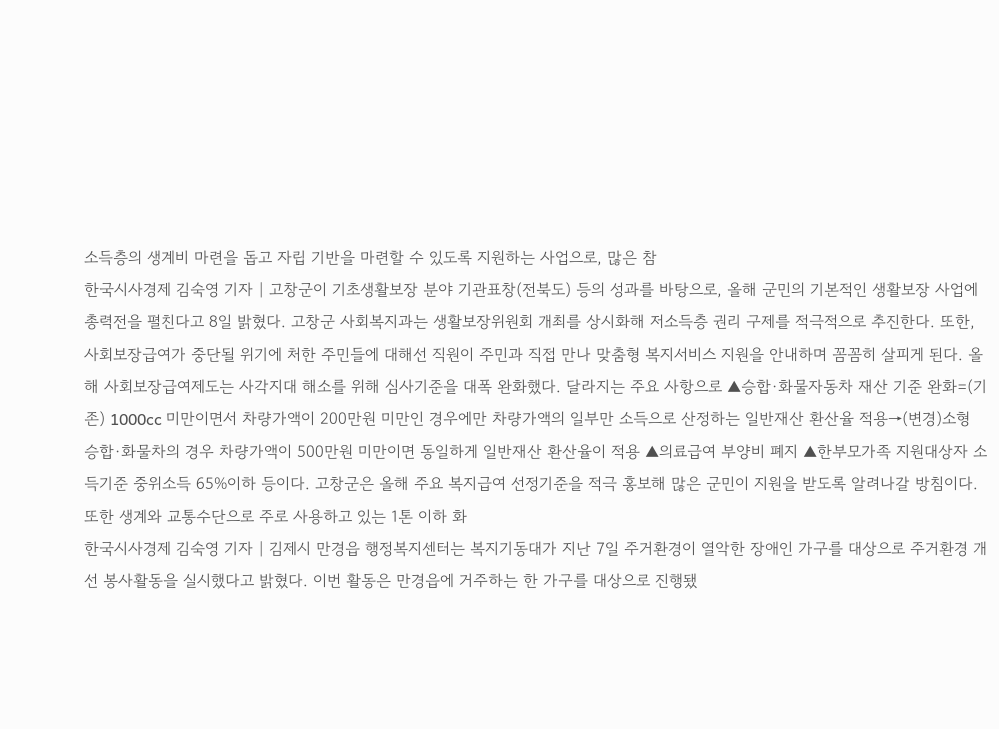소득층의 생계비 마련을 돕고 자립 기반을 마련할 수 있도록 지원하는 사업으로, 많은 참
한국시사경제 김숙영 기자 | 고창군이 기초생활보장 분야 기관표창(전북도) 등의 성과를 바탕으로, 올해 군민의 기본적인 생활보장 사업에 총력전을 펼친다고 8일 밝혔다. 고창군 사회복지과는 생활보장위원회 개최를 상시화해 저소득층 권리 구제를 적극적으로 추진한다. 또한, 사회보장급여가 중단될 위기에 처한 주민들에 대해선 직원이 주민과 직접 만나 맞춤형 복지서비스 지원을 안내하며 꼼꼼히 살피게 된다. 올해 사회보장급여제도는 사각지대 해소를 위해 심사기준을 대폭 완화했다. 달라지는 주요 사항으로 ▲승합·화물자동차 재산 기준 완화=(기존) 1000cc 미만이면서 차량가액이 200만원 미만인 경우에만 차량가액의 일부만 소득으로 산정하는 일반재산 환산율 적용→(변경)소형 승합·화물차의 경우 차량가액이 500만원 미만이면 동일하게 일반재산 환산율이 적용 ▲의료급여 부양비 폐지 ▲한부모가족 지원대상자 소득기준 중위소득 65%이하 등이다. 고창군은 올해 주요 복지급여 선정기준을 적극 홍보해 많은 군민이 지원을 받도록 알려나갈 방침이다. 또한 생계와 교통수단으로 주로 사용하고 있는 1톤 이하 화
한국시사경제 김숙영 기자 | 김제시 만경읍 행정복지센터는 복지기동대가 지난 7일 주거환경이 열악한 장애인 가구를 대상으로 주거환경 개선 봉사활동을 실시했다고 밝혔다. 이번 활동은 만경읍에 거주하는 한 가구를 대상으로 진행됐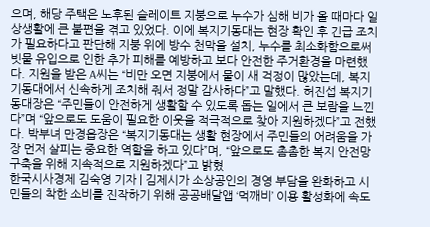으며, 해당 주택은 노후된 슬레이트 지붕으로 누수가 심해 비가 올 때마다 일상생활에 큰 불편을 겪고 있었다. 이에 복지기동대는 현장 확인 후 긴급 조치가 필요하다고 판단해 지붕 위에 방수 천막을 설치, 누수를 최소화함으로써 빗물 유입으로 인한 추가 피해를 예방하고 보다 안전한 주거환경을 마련했다. 지원을 받은 A씨는 “비만 오면 지붕에서 물이 새 걱정이 많았는데, 복지기동대에서 신속하게 조치해 줘서 정말 감사하다”고 말했다. 허진섭 복지기동대장은 “주민들이 안전하게 생활할 수 있도록 돕는 일에서 큰 보람을 느낀다”며 “앞으로도 도움이 필요한 이웃을 적극적으로 찾아 지원하겠다”고 전했다. 박부녀 만경읍장은 “복지기동대는 생활 현장에서 주민들의 어려움을 가장 먼저 살피는 중요한 역할을 하고 있다”며, “앞으로도 촘촘한 복지 안전망 구축을 위해 지속적으로 지원하겠다”고 밝혔
한국시사경제 김숙영 기자 | 김제시가 소상공인의 경영 부담을 완화하고 시민들의 착한 소비를 진작하기 위해 공공배달앱 ‘먹깨비’ 이용 활성화에 속도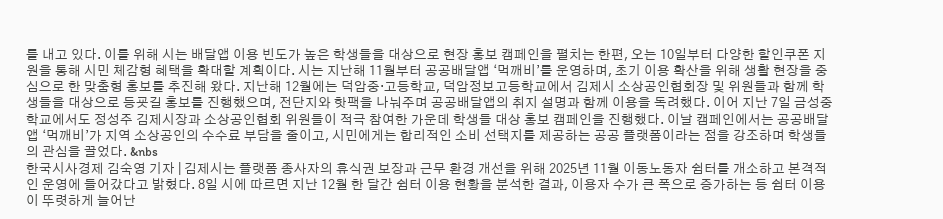를 내고 있다. 이를 위해 시는 배달앱 이용 빈도가 높은 학생들을 대상으로 현장 홍보 캠페인을 펼치는 한편, 오는 10일부터 다양한 할인쿠폰 지원을 통해 시민 체감형 혜택을 확대할 계획이다. 시는 지난해 11월부터 공공배달앱 ‘먹깨비’를 운영하며, 초기 이용 확산을 위해 생활 현장을 중심으로 한 맞춤형 홍보를 추진해 왔다. 지난해 12월에는 덕암중·고등학교, 덕암정보고등학교에서 김제시 소상공인협회장 및 위원들과 함께 학생들을 대상으로 등굣길 홍보를 진행했으며, 전단지와 핫팩을 나눠주며 공공배달앱의 취지 설명과 함께 이용을 독려했다. 이어 지난 7일 금성중학교에서도 정성주 김제시장과 소상공인협회 위원들이 적극 참여한 가운데 학생들 대상 홍보 캠페인을 진행했다. 이날 캠페인에서는 공공배달앱 ‘먹깨비’가 지역 소상공인의 수수료 부담을 줄이고, 시민에게는 합리적인 소비 선택지를 제공하는 공공 플랫폼이라는 점을 강조하며 학생들의 관심을 끌었다. &nbs
한국시사경제 김숙영 기자 | 김제시는 플랫폼 종사자의 휴식권 보장과 근무 환경 개선을 위해 2025년 11월 이동노동자 쉼터를 개소하고 본격적인 운영에 들어갔다고 밝혔다. 8일 시에 따르면 지난 12월 한 달간 쉼터 이용 현황을 분석한 결과, 이용자 수가 큰 폭으로 증가하는 등 쉼터 이용이 뚜렷하게 늘어난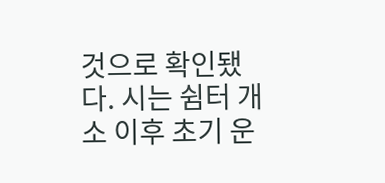것으로 확인됐다. 시는 쉼터 개소 이후 초기 운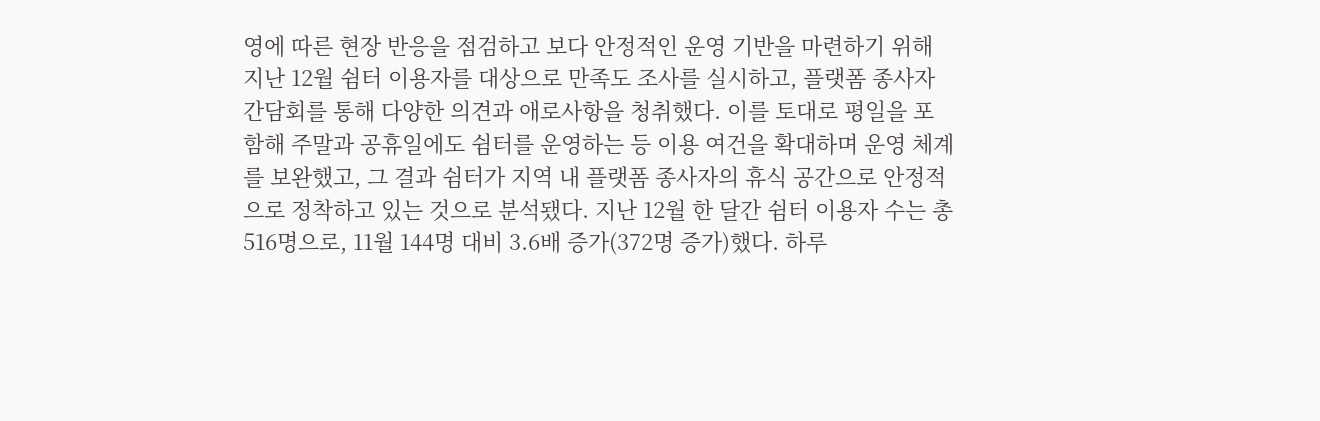영에 따른 현장 반응을 점검하고 보다 안정적인 운영 기반을 마련하기 위해 지난 12월 쉼터 이용자를 대상으로 만족도 조사를 실시하고, 플랫폼 종사자 간담회를 통해 다양한 의견과 애로사항을 청취했다. 이를 토대로 평일을 포함해 주말과 공휴일에도 쉼터를 운영하는 등 이용 여건을 확대하며 운영 체계를 보완했고, 그 결과 쉼터가 지역 내 플랫폼 종사자의 휴식 공간으로 안정적으로 정착하고 있는 것으로 분석됐다. 지난 12월 한 달간 쉼터 이용자 수는 총 516명으로, 11월 144명 대비 3.6배 증가(372명 증가)했다. 하루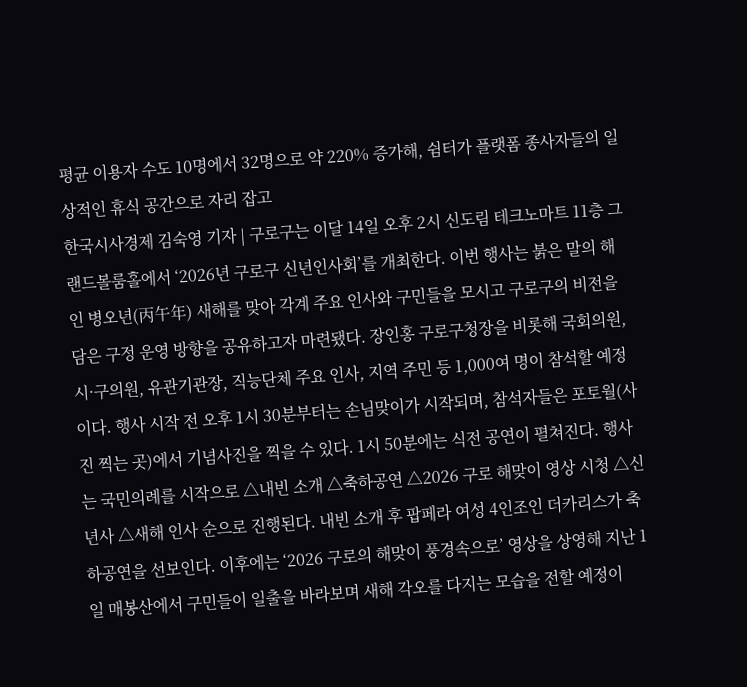평균 이용자 수도 10명에서 32명으로 약 220% 증가해, 쉼터가 플랫폼 종사자들의 일상적인 휴식 공간으로 자리 잡고
한국시사경제 김숙영 기자 | 구로구는 이달 14일 오후 2시 신도림 테크노마트 11층 그랜드볼룸홀에서 ‘2026년 구로구 신년인사회’를 개최한다. 이번 행사는 붉은 말의 해인 병오년(丙午年) 새해를 맞아 각계 주요 인사와 구민들을 모시고 구로구의 비전을 담은 구정 운영 방향을 공유하고자 마련됐다. 장인홍 구로구청장을 비롯해 국회의원, 시·구의원, 유관기관장, 직능단체 주요 인사, 지역 주민 등 1,000여 명이 참석할 예정이다. 행사 시작 전 오후 1시 30분부터는 손님맞이가 시작되며, 참석자들은 포토월(사진 찍는 곳)에서 기념사진을 찍을 수 있다. 1시 50분에는 식전 공연이 펼쳐진다. 행사는 국민의례를 시작으로 △내빈 소개 △축하공연 △2026 구로 해맞이 영상 시청 △신년사 △새해 인사 순으로 진행된다. 내빈 소개 후 팝페라 여성 4인조인 더카리스가 축하공연을 선보인다. 이후에는 ‘2026 구로의 해맞이 풍경속으로’ 영상을 상영해 지난 1일 매봉산에서 구민들이 일출을 바라보며 새해 각오를 다지는 모습을 전할 예정이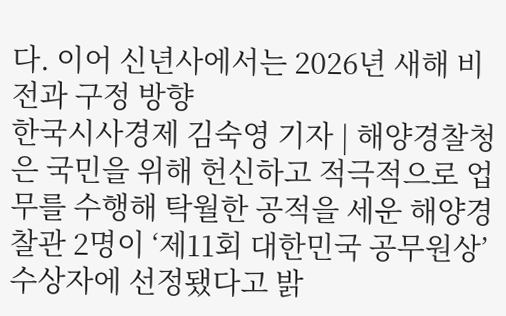다. 이어 신년사에서는 2026년 새해 비전과 구정 방향
한국시사경제 김숙영 기자 | 해양경찰청은 국민을 위해 헌신하고 적극적으로 업무를 수행해 탁월한 공적을 세운 해양경찰관 2명이 ‘제11회 대한민국 공무원상’ 수상자에 선정됐다고 밝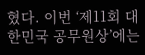혔다. 이번 ‘제11회 대한민국 공무원상’에는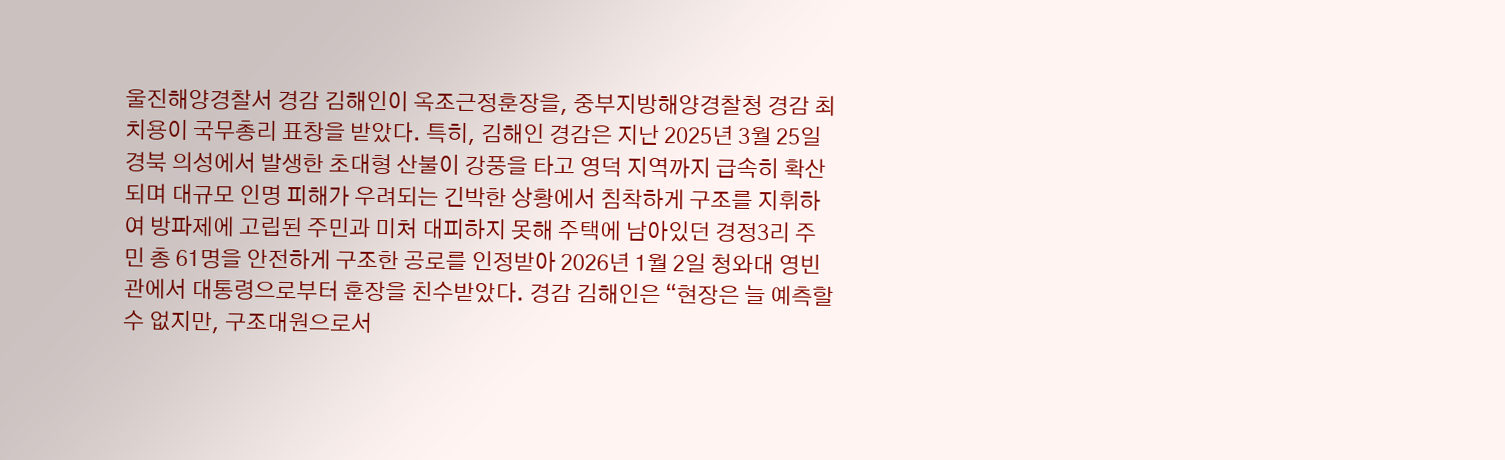울진해양경찰서 경감 김해인이 옥조근정훈장을, 중부지방해양경찰청 경감 최치용이 국무총리 표창을 받았다. 특히, 김해인 경감은 지난 2025년 3월 25일 경북 의성에서 발생한 초대형 산불이 강풍을 타고 영덕 지역까지 급속히 확산되며 대규모 인명 피해가 우려되는 긴박한 상황에서 침착하게 구조를 지휘하여 방파제에 고립된 주민과 미처 대피하지 못해 주택에 남아있던 경정3리 주민 총 61명을 안전하게 구조한 공로를 인정받아 2026년 1월 2일 청와대 영빈관에서 대통령으로부터 훈장을 친수받았다. 경감 김해인은 “현장은 늘 예측할 수 없지만, 구조대원으로서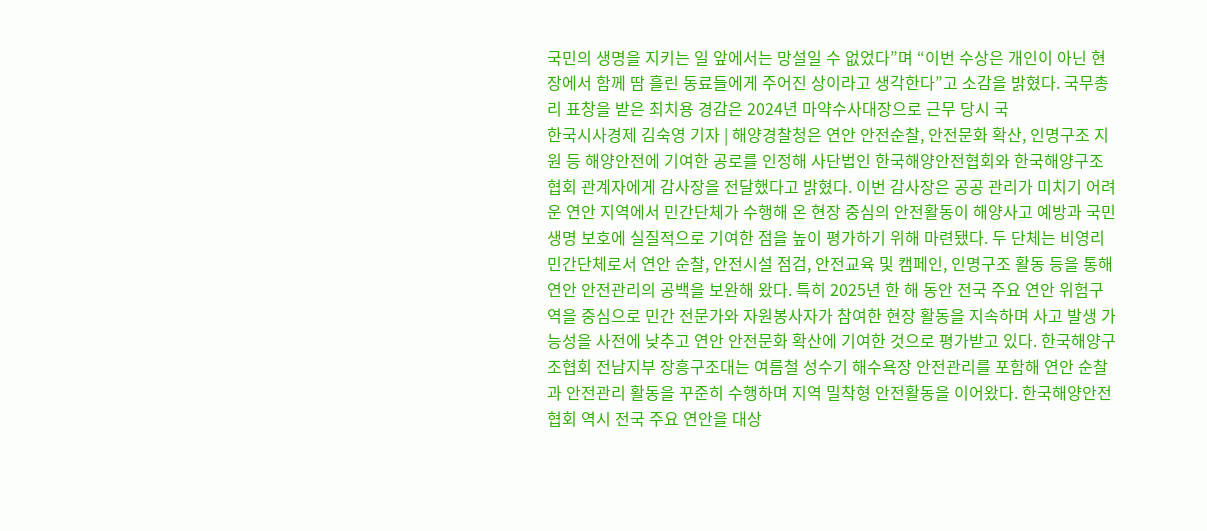국민의 생명을 지키는 일 앞에서는 망설일 수 없었다”며 “이번 수상은 개인이 아닌 현장에서 함께 땀 흘린 동료들에게 주어진 상이라고 생각한다”고 소감을 밝혔다. 국무총리 표창을 받은 최치용 경감은 2024년 마약수사대장으로 근무 당시 국
한국시사경제 김숙영 기자 | 해양경찰청은 연안 안전순찰, 안전문화 확산, 인명구조 지원 등 해양안전에 기여한 공로를 인정해 사단법인 한국해양안전협회와 한국해양구조협회 관계자에게 감사장을 전달했다고 밝혔다. 이번 감사장은 공공 관리가 미치기 어려운 연안 지역에서 민간단체가 수행해 온 현장 중심의 안전활동이 해양사고 예방과 국민 생명 보호에 실질적으로 기여한 점을 높이 평가하기 위해 마련됐다. 두 단체는 비영리 민간단체로서 연안 순찰, 안전시설 점검, 안전교육 및 캠페인, 인명구조 활동 등을 통해 연안 안전관리의 공백을 보완해 왔다. 특히 2025년 한 해 동안 전국 주요 연안 위험구역을 중심으로 민간 전문가와 자원봉사자가 참여한 현장 활동을 지속하며 사고 발생 가능성을 사전에 낮추고 연안 안전문화 확산에 기여한 것으로 평가받고 있다. 한국해양구조협회 전남지부 장흥구조대는 여름철 성수기 해수욕장 안전관리를 포함해 연안 순찰과 안전관리 활동을 꾸준히 수행하며 지역 밀착형 안전활동을 이어왔다. 한국해양안전협회 역시 전국 주요 연안을 대상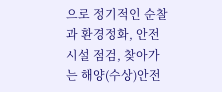으로 정기적인 순찰과 환경정화, 안전시설 점검, 찾아가는 해양(수상)안전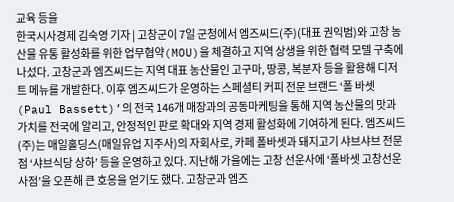교육 등을
한국시사경제 김숙영 기자 | 고창군이 7일 군청에서 엠즈씨드(주)(대표 권익범)와 고창 농산물 유통 활성화를 위한 업무협약(MOU)을 체결하고 지역 상생을 위한 협력 모델 구축에 나섰다. 고창군과 엠즈씨드는 지역 대표 농산물인 고구마, 땅콩, 복분자 등을 활용해 디저트 메뉴를 개발한다. 이후 엠즈씨드가 운영하는 스페셜티 커피 전문 브랜드 ‘폴 바셋(Paul Bassett)’의 전국 146개 매장과의 공동마케팅을 통해 지역 농산물의 맛과 가치를 전국에 알리고, 안정적인 판로 확대와 지역 경제 활성화에 기여하게 된다. 엠즈씨드(주)는 매일홀딩스(매일유업 지주사)의 자회사로, 카페 폴바셋과 돼지고기 샤브샤브 전문점 ‘샤브식당 상하’ 등을 운영하고 있다. 지난해 가을에는 고창 선운사에 ‘폴바셋 고창선운사점’을 오픈해 큰 호응을 얻기도 했다. 고창군과 엠즈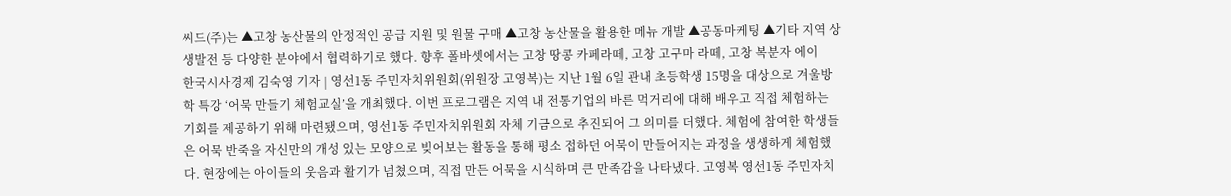씨드(주)는 ▲고창 농산물의 안정적인 공급 지원 및 원물 구매 ▲고창 농산물을 활용한 메뉴 개발 ▲공동마케팅 ▲기타 지역 상생발전 등 다양한 분야에서 협력하기로 했다. 향후 폴바셋에서는 고창 땅콩 카페라떼, 고창 고구마 라떼, 고창 복분자 에이
한국시사경제 김숙영 기자 | 영선1동 주민자치위원회(위원장 고영복)는 지난 1월 6일 관내 초등학생 15명을 대상으로 겨울방학 특강 ‘어묵 만들기 체험교실’을 개최했다. 이번 프로그램은 지역 내 전통기업의 바른 먹거리에 대해 배우고 직접 체험하는 기회를 제공하기 위해 마련됐으며, 영선1동 주민자치위원회 자체 기금으로 추진되어 그 의미를 더했다. 체험에 참여한 학생들은 어묵 반죽을 자신만의 개성 있는 모양으로 빚어보는 활동을 통해 평소 접하던 어묵이 만들어지는 과정을 생생하게 체험했다. 현장에는 아이들의 웃음과 활기가 넘쳤으며, 직접 만든 어묵을 시식하며 큰 만족감을 나타냈다. 고영복 영선1동 주민자치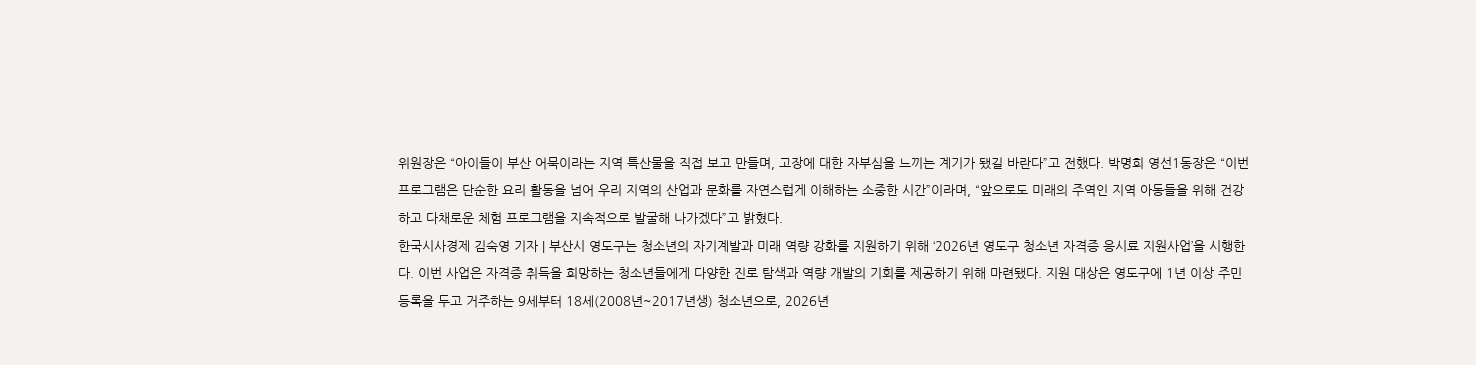위원장은 “아이들이 부산 어묵이라는 지역 특산물을 직접 보고 만들며, 고장에 대한 자부심을 느끼는 계기가 됐길 바란다”고 전했다. 박명희 영선1동장은 “이번 프로그램은 단순한 요리 활동을 넘어 우리 지역의 산업과 문화를 자연스럽게 이해하는 소중한 시간”이라며, “앞으로도 미래의 주역인 지역 아동들을 위해 건강하고 다채로운 체험 프로그램을 지속적으로 발굴해 나가겠다”고 밝혔다.
한국시사경제 김숙영 기자 | 부산시 영도구는 청소년의 자기계발과 미래 역량 강화를 지원하기 위해 ‘2026년 영도구 청소년 자격증 응시료 지원사업’을 시행한다. 이번 사업은 자격증 취득을 희망하는 청소년들에게 다양한 진로 탐색과 역량 개발의 기회를 제공하기 위해 마련됐다. 지원 대상은 영도구에 1년 이상 주민등록을 두고 거주하는 9세부터 18세(2008년~2017년생) 청소년으로, 2026년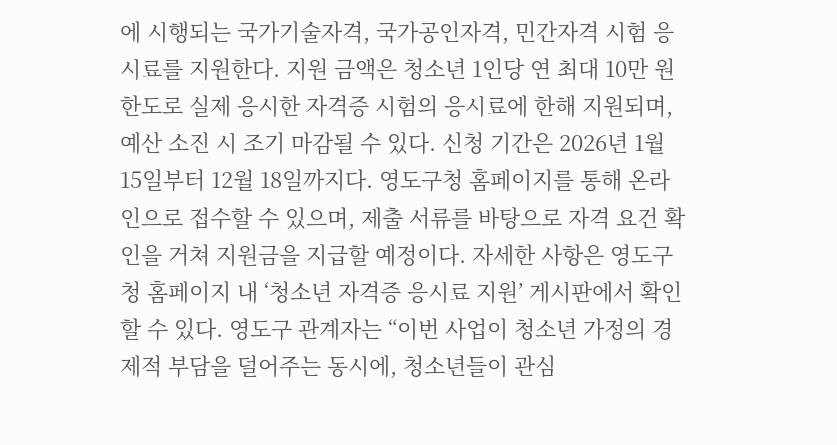에 시행되는 국가기술자격, 국가공인자격, 민간자격 시험 응시료를 지원한다. 지원 금액은 청소년 1인당 연 최대 10만 원 한도로 실제 응시한 자격증 시험의 응시료에 한해 지원되며, 예산 소진 시 조기 마감될 수 있다. 신청 기간은 2026년 1월 15일부터 12월 18일까지다. 영도구청 홈페이지를 통해 온라인으로 접수할 수 있으며, 제출 서류를 바탕으로 자격 요건 확인을 거쳐 지원금을 지급할 예정이다. 자세한 사항은 영도구청 홈페이지 내 ‘청소년 자격증 응시료 지원’ 게시판에서 확인할 수 있다. 영도구 관계자는 “이번 사업이 청소년 가정의 경제적 부담을 덜어주는 동시에, 청소년들이 관심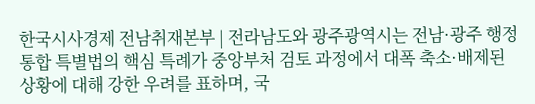한국시사경제 전남취재본부 | 전라남도와 광주광역시는 전남·광주 행정통합 특별법의 핵심 특례가 중앙부처 검토 과정에서 대폭 축소·배제된 상황에 대해 강한 우려를 표하며, 국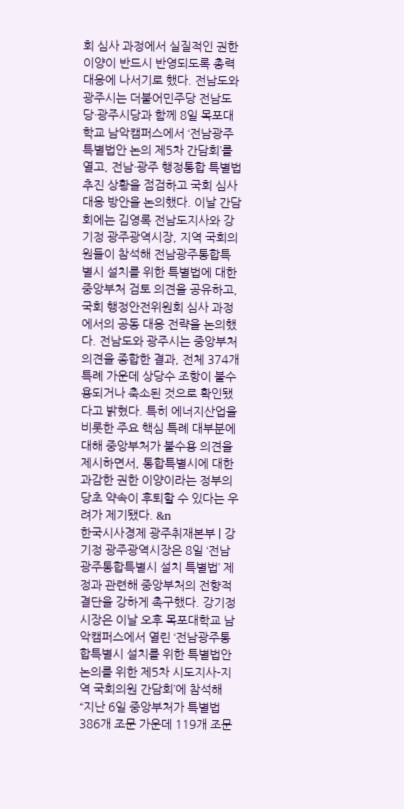회 심사 과정에서 실질적인 권한 이양이 반드시 반영되도록 총력 대응에 나서기로 했다. 전남도와 광주시는 더불어민주당 전남도당·광주시당과 함께 8일 목포대학교 남악캠퍼스에서 ‘전남광주특별법안 논의 제5차 간담회’를 열고, 전남·광주 행정통합 특별법 추진 상황을 점검하고 국회 심사 대응 방안을 논의했다. 이날 간담회에는 김영록 전남도지사와 강기정 광주광역시장, 지역 국회의원들이 참석해 전남광주통합특별시 설치를 위한 특별법에 대한 중앙부처 검토 의견을 공유하고, 국회 행정안전위원회 심사 과정에서의 공동 대응 전략을 논의했다. 전남도와 광주시는 중앙부처 의견을 종합한 결과, 전체 374개 특례 가운데 상당수 조항이 불수용되거나 축소된 것으로 확인됐다고 밝혔다. 특히 에너지산업을 비롯한 주요 핵심 특례 대부분에 대해 중앙부처가 불수용 의견을 제시하면서, 통합특별시에 대한 과감한 권한 이양이라는 정부의 당초 약속이 후퇴할 수 있다는 우려가 제기됐다. &n
한국시사경제 광주취재본부 | 강기정 광주광역시장은 8일 ‘전남광주통합특별시 설치 특별법’ 제정과 관련해 중앙부처의 전향적 결단을 강하게 촉구했다. 강기정 시장은 이날 오후 목포대학교 남악캠퍼스에서 열린 ‘전남광주통합특별시 설치를 위한 특별법안 논의를 위한 제5차 시도지사-지역 국회의원 간담회’에 참석해 “지난 6일 중앙부처가 특별법 386개 조문 가운데 119개 조문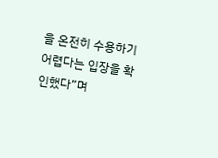을 온전히 수용하기 어렵다는 입장을 확인했다”며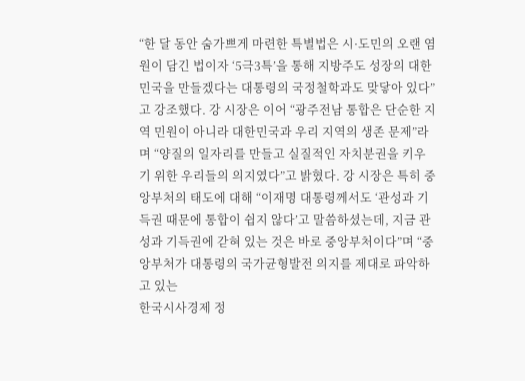“한 달 동안 숨가쁘게 마련한 특별법은 시·도민의 오랜 염원이 담긴 법이자 ‘5극3특’을 통해 지방주도 성장의 대한민국을 만들겠다는 대통령의 국정철학과도 맞닿아 있다”고 강조했다. 강 시장은 이어 “광주전남 통합은 단순한 지역 민원이 아니라 대한민국과 우리 지역의 생존 문제”라며 “양질의 일자리를 만들고 실질적인 자치분권을 키우기 위한 우리들의 의지였다”고 밝혔다. 강 시장은 특히 중앙부처의 태도에 대해 “이재명 대통령께서도 ‘관성과 기득권 때문에 통합이 쉽지 않다’고 말씀하셨는데, 지금 관성과 기득권에 갇혀 있는 것은 바로 중앙부처이다”며 “중앙부처가 대통령의 국가균형발전 의지를 제대로 파악하고 있는
한국시사경제 정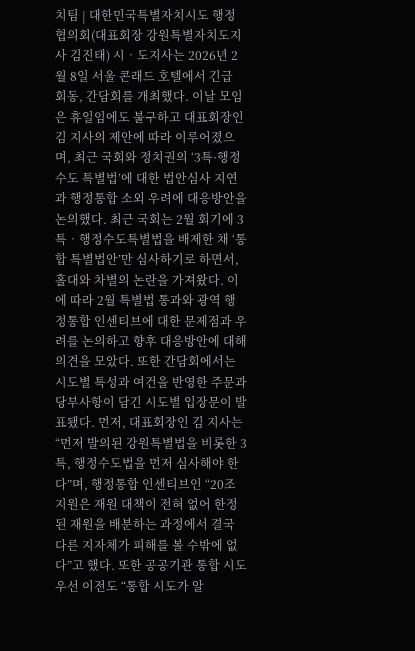치팀 | 대한민국특별자치시도 행정협의회(대표회장 강원특별자치도지사 김진태) 시‧도지사는 2026년 2월 8일 서울 콘래드 호텔에서 긴급 회동, 간담회를 개최했다. 이날 모임은 휴일임에도 불구하고 대표회장인 김 지사의 제안에 따라 이루어졌으며, 최근 국회와 정치권의 ‘3특·행정수도 특별법’에 대한 법안심사 지연과 행정통합 소외 우려에 대응방안을 논의했다. 최근 국회는 2월 회기에 3특‧행정수도특별법을 배제한 채 ‘통합 특별법안’만 심사하기로 하면서, 홀대와 차별의 논란을 가져왔다. 이에 따라 2월 특별법 통과와 광역 행정통합 인센티브에 대한 문제점과 우려를 논의하고 향후 대응방안에 대해 의견을 모았다. 또한 간담회에서는 시도별 특성과 여건을 반영한 주문과 당부사항이 담긴 시도별 입장문이 발표됐다. 먼저, 대표회장인 김 지사는 “먼저 발의된 강원특별법을 비롯한 3특, 행정수도법을 먼저 심사해야 한다”며, 행정통합 인센티브인 “20조 지원은 재원 대책이 전혀 없어 한정된 재원을 배분하는 과정에서 결국 다른 지자체가 피해를 볼 수밖에 없다”고 했다. 또한 공공기관 통합 시도 우선 이전도 “통합 시도가 알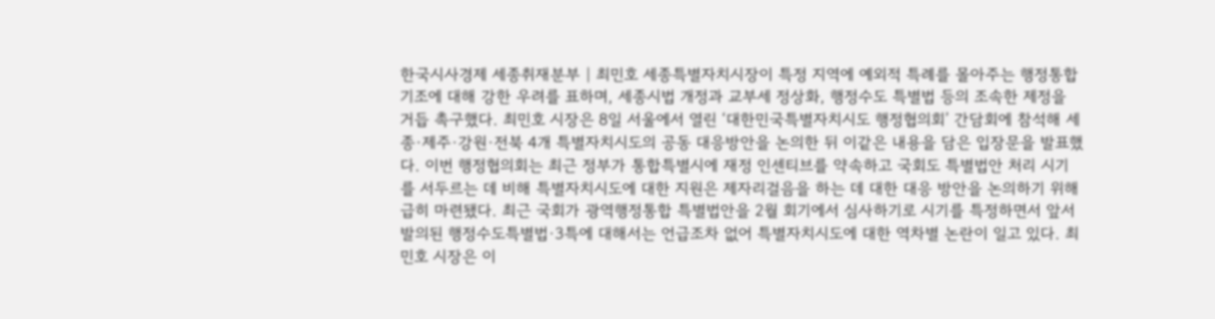한국시사경제 세종취재분부 | 최민호 세종특별자치시장이 특정 지역에 예외적 특례를 몰아주는 행정통합 기조에 대해 강한 우려를 표하며, 세종시법 개정과 교부세 정상화, 행정수도 특별법 등의 조속한 제정을 거듭 촉구했다. 최민호 시장은 8일 서울에서 열린 ‘대한민국특별자치시도 행정협의회’ 간담회에 참석해 세종·제주·강원·전북 4개 특별자치시도의 공동 대응방안을 논의한 뒤 이같은 내용을 담은 입장문을 발표했다. 이번 행정협의회는 최근 정부가 통합특별시에 재정 인센티브를 약속하고 국회도 특별법안 처리 시기를 서두르는 데 비해 특별자치시도에 대한 지원은 제자리걸음을 하는 데 대한 대응 방안을 논의하기 위해 급히 마련됐다. 최근 국회가 광역행정통합 특별법안을 2월 회기에서 심사하기로 시기를 특정하면서 앞서 발의된 행정수도특별법·3특에 대해서는 언급조차 없어 특별자치시도에 대한 역차별 논란이 일고 있다. 최민호 시장은 이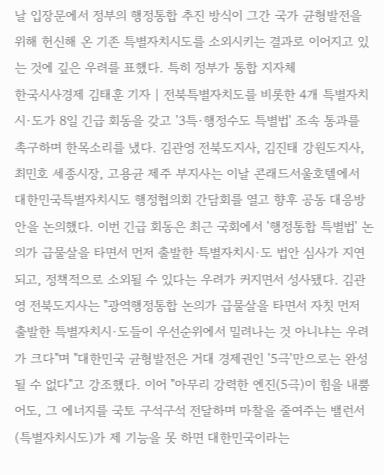날 입장문에서 정부의 행정통합 추진 방식이 그간 국가 균형발전을 위해 헌신해 온 기존 특별자치시도를 소외시키는 결과로 이어지고 있는 것에 깊은 우려를 표했다. 특히 정부가 통합 지자체
한국시사경제 김태훈 기자 | 전북특별자치도를 비롯한 4개 특별자치시·도가 8일 긴급 회동을 갖고 '3특·행정수도 특별법' 조속 통과를 촉구하며 한목소리를 냈다. 김관영 전북도지사, 김진태 강원도지사, 최민호 세종시장, 고용균 제주 부지사는 이날 콘래드서울호텔에서 대한민국특별자치시도 행정협의회 간담회를 열고 향후 공동 대응방안을 논의했다. 이번 긴급 회동은 최근 국회에서 '행정통합 특별법' 논의가 급물살을 타면서 먼저 출발한 특별자치시·도 법안 심사가 지연되고, 정책적으로 소외될 수 있다는 우려가 커지면서 성사됐다. 김관영 전북도지사는 "광역행정통합 논의가 급물살을 타면서 자칫 먼저 출발한 특별자치시·도들이 우선순위에서 밀려나는 것 아니냐는 우려가 크다"며 "대한민국 균형발전은 거대 경제권인 '5극'만으로는 완성될 수 없다"고 강조했다. 이어 "아무리 강력한 엔진(5극)이 힘을 내뿜어도, 그 에너지를 국토 구석구석 전달하며 마찰을 줄여주는 밸런서(특별자치시도)가 제 기능을 못 하면 대한민국이라는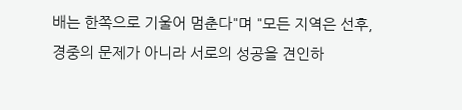배는 한쪽으로 기울어 멈춘다"며 "모든 지역은 선후, 경중의 문제가 아니라 서로의 성공을 견인하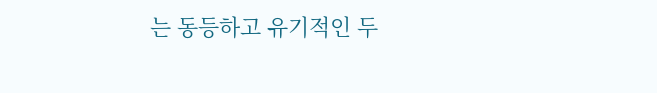는 동등하고 유기적인 두